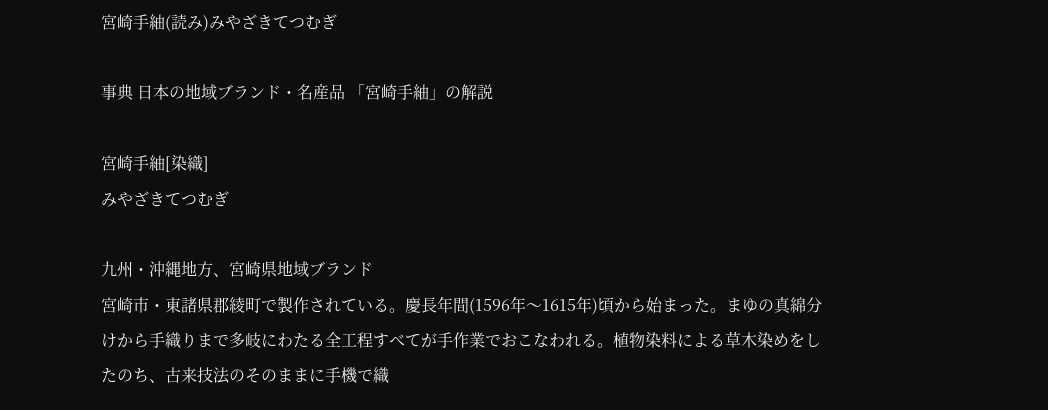宮崎手紬(読み)みやざきてつむぎ

事典 日本の地域ブランド・名産品 「宮崎手紬」の解説

宮崎手紬[染織]
みやざきてつむぎ

九州・沖縄地方、宮崎県地域ブランド
宮崎市・東諸県郡綾町で製作されている。慶長年間(1596年〜1615年)頃から始まった。まゆの真綿分けから手織りまで多岐にわたる全工程すべてが手作業でおこなわれる。植物染料による草木染めをしたのち、古来技法のそのままに手機で織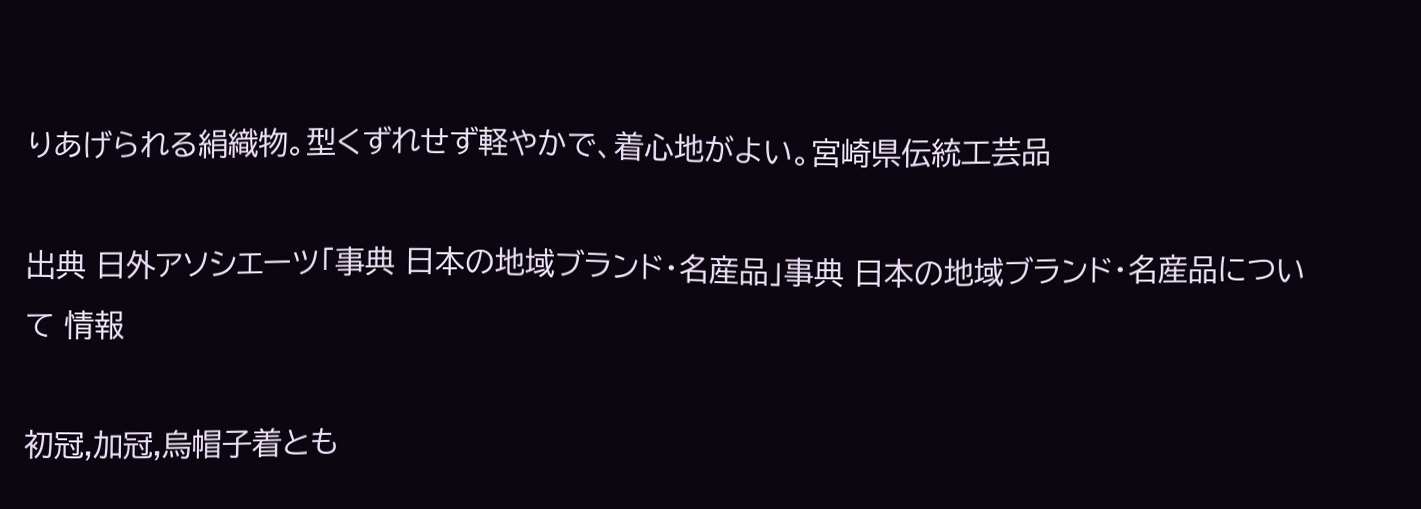りあげられる絹織物。型くずれせず軽やかで、着心地がよい。宮崎県伝統工芸品

出典 日外アソシエーツ「事典 日本の地域ブランド・名産品」事典 日本の地域ブランド・名産品について 情報

初冠,加冠,烏帽子着とも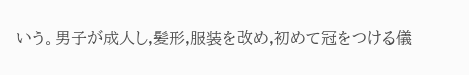いう。男子が成人し,髪形,服装を改め,初めて冠をつける儀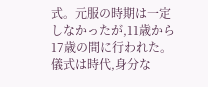式。元服の時期は一定しなかったが,11歳から 17歳の間に行われた。儀式は時代,身分な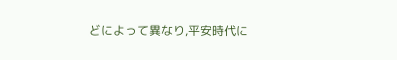どによって異なり,平安時代に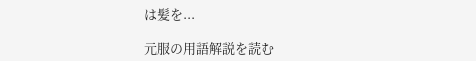は髪を...

元服の用語解説を読む